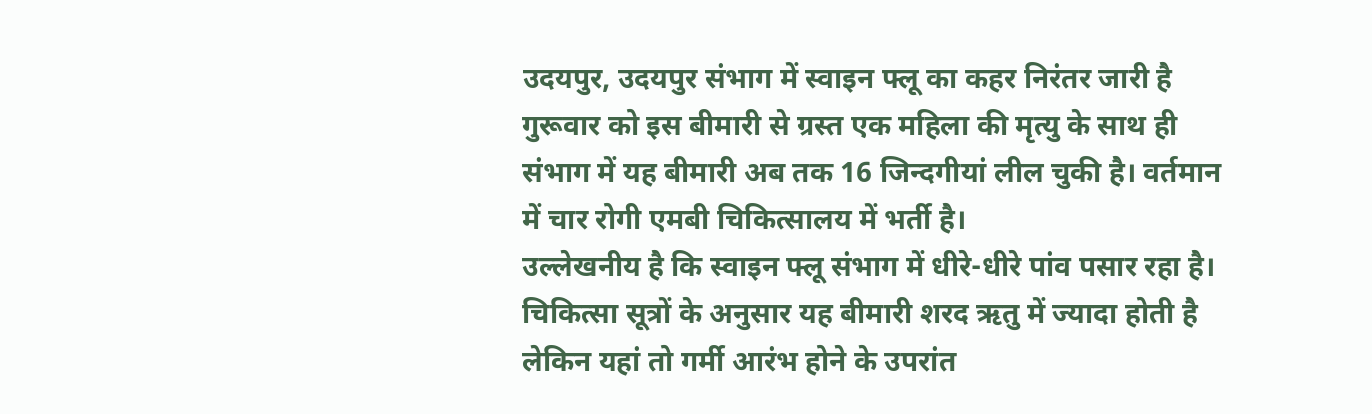उदयपुर, उदयपुर संभाग में स्वाइन फ्लू का कहर निरंतर जारी है गुरूवार को इस बीमारी से ग्रस्त एक महिला की मृत्यु के साथ ही संभाग में यह बीमारी अब तक 16 जिन्दगीयां लील चुकी है। वर्तमान में चार रोगी एमबी चिकित्सालय में भर्ती है।
उल्लेखनीय है कि स्वाइन फ्लू संभाग में धीरे-धीरे पांव पसार रहा है। चिकित्सा सूत्रों के अनुसार यह बीमारी शरद ऋतु में ज्यादा होती है लेकिन यहां तो गर्मी आरंभ होने के उपरांत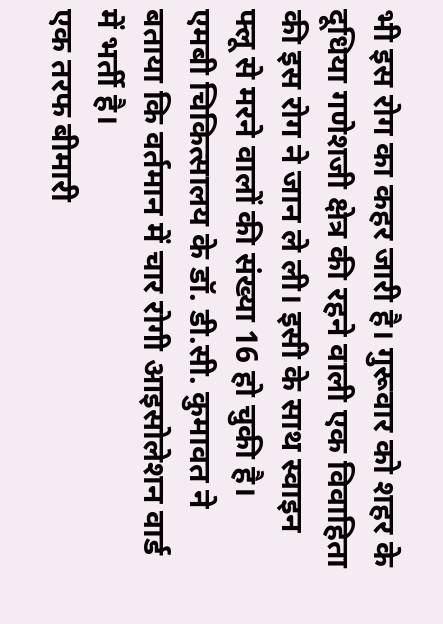भी इस रोग का कहर जारी है। गुरूवार को शहर के दूधिया गणेशजी क्षेत्र की रहने वाली एक विवाहिता की इस रोग ने जान ले ली। इसी के साथ स्वाइन फ्लू से मरने वालों की संख्या 16 हो चुकी है।
एमबी चिकित्सालय के डॉ. डी.सी. कुमावत ने बताया कि वर्तमान में चार रोगी आइसोलेशन वार्ड में भर्ती है।
एक तरफ बीमारी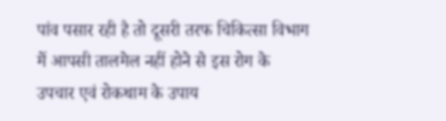पांव पसार रही है तो दूसरी तरफ चिकित्सा विभाग में आपसी तालमेल नहीं होने से इस रोग के उपचार एवं रोकथाम के उपाय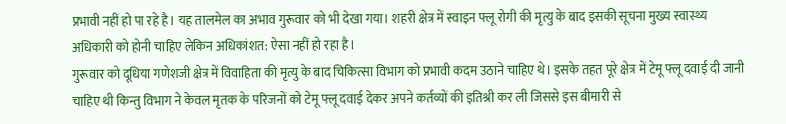प्रभावी नहीं हो पा रहे है। यह तालमेल का अभाव गुरूवार को भी देखा गया। शहरी क्षेत्र में स्वाइन फ्लू रोगी की मृत्यु के बाद इसकी सूचना मुख्य स्वास्थ्य अधिकारी को होनी चाहिए लेकिन अधिकांशत: ऐसा नहीं हो रहा है।
गुरूवार को दूधिया गणेशजी क्षेत्र में विवाहिता की मृत्यु के बाद चिकित्सा विभाग को प्रभावी कदम उठाने चाहिए थे। इसके तहत पूरे क्षेत्र में टेमू फ्लू दवाई दी जानी चाहिए थी किन्तु विभाग ने केवल मृतक के परिजनों को टेमू फ्लू दवाई देकर अपने कर्तव्यों की इतिश्री कर ली जिससे इस बीमारी से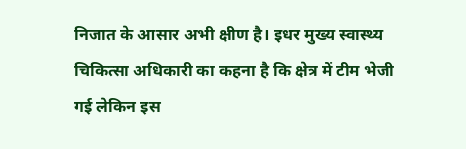निजात के आसार अभी क्षीण है। इधर मुख्य स्वास्थ्य चिकित्सा अधिकारी का कहना है कि क्षेत्र में टीम भेजी गई लेकिन इस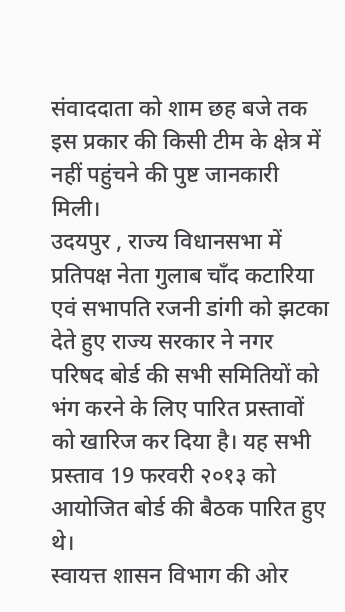संवाददाता को शाम छह बजे तक इस प्रकार की किसी टीम के क्षेत्र में नहीं पहुंचने की पुष्ट जानकारी मिली।
उदयपुर , राज्य विधानसभा में प्रतिपक्ष नेता गुलाब चाँद कटारिया एवं सभापति रजनी डांगी को झटका देते हुए राज्य सरकार ने नगर परिषद बोर्ड की सभी समितियों को भंग करने के लिए पारित प्रस्तावों को खारिज कर दिया है। यह सभी प्रस्ताव 19 फरवरी २०१३ को आयोजित बोर्ड की बैठक पारित हुए थे।
स्वायत्त शासन विभाग की ओर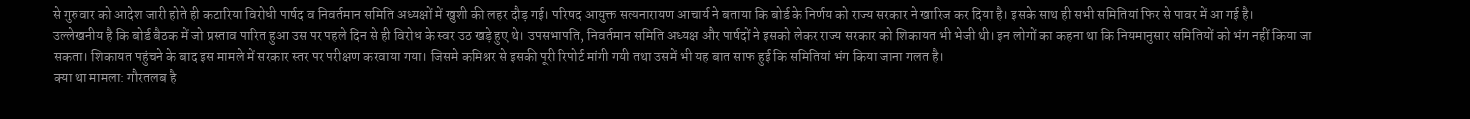से गुरुवार को आदेश जारी होते ही कटारिया विरोधी पार्षद व निवर्तमान समिति अध्यक्षों में खुशी की लहर दौड़ गई। परिषद आयुक्त सत्यनारायण आचार्य ने बताया कि बोर्ड के निर्णय को राज्य सरकार ने खारिज कर दिया है। इसके साथ ही सभी समितियां फिर से पावर में आ गई है।
उल्लेखनीय है कि बोर्ड बैठक में जो प्रस्ताव पारित हुआ उस पर पहले दिन से ही विरोध के स्वर उठ खड़े हुए थे। उपसभापति, निवर्तमान समिति अध्यक्ष और पार्षदों ने इसको लेकर राज्य सरकार को शिकायत भी भेजी थी। इन लोगों का कहना था कि नियमानुसार समितियों को भंग नहीं किया जा सकता। शिकायत पहुंचने के बाद इस मामले में सरकार स्तर पर परीक्षण करवाया गया। जिसमे कमिश्नर से इसकी पूरी रिपोर्ट मांगी गयी तथा उसमें भी यह बात साफ हुई कि समितियां भंग किया जाना गलत है।
क्या था मामला: गौरतलब है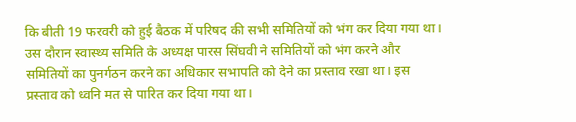कि बीती 19 फरवरी को हुई बैठक में परिषद की सभी समितियों को भंग कर दिया गया था। उस दौरान स्वास्थ्य समिति के अध्यक्ष पारस सिंघवी ने समितियों को भंग करने और समितियों का पुनर्गठन करने का अधिकार सभापति को देने का प्रस्ताव रखा था। इस प्रस्ताव को ध्वनि मत से पारित कर दिया गया था।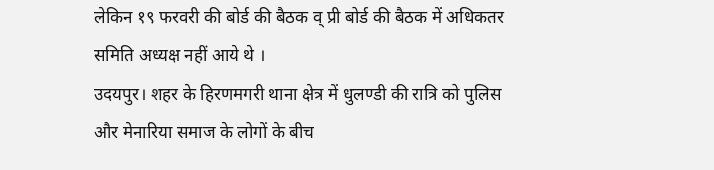लेकिन १९ फरवरी की बोर्ड की बैठक व् प्री बोर्ड की बैठक में अधिकतर समिति अध्यक्ष नहीं आये थे ।
उदयपुर। शहर के हिरणमगरी थाना क्षेत्र में धुलण्डी की रात्रि को पुलिस और मेनारिया समाज के लोगों के बीच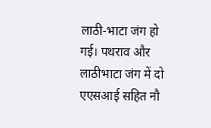लाठी-भाटा जंग हो गई। पथराव और लाठीभाटा जंग में दो एएसआई सहित नौ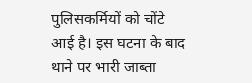पुलिसकर्मियों को चोंटे आई है। इस घटना के बाद थाने पर भारी जाब्ता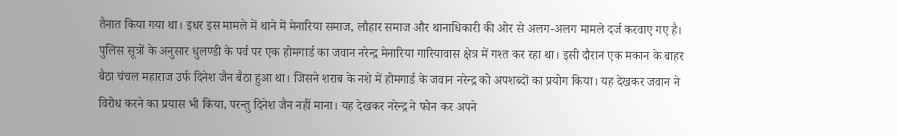तैनात किया गया था। इधर इस मामले में थाने में मेनारिया समाज, लौहार समाज और थानाधिकारी की ओर से अलग-अलग मामले दर्ज करवाए गए है।
पुलिस सूत्रों के अनुसार धुलण्डी के पर्व पर एक होमगार्ड का जवान नरेन्द्र मेनारिया गारियावास क्षेत्र में गश्त कर रहा था। इसी दौरान एक मकान के बाहर बैठा चंचल महाराज उर्फ दिनेश जैन बैठा हुआ था। जिसने शराब के नशे में होमगार्ड के जवान नरेन्द्र को अपशब्दों का प्रयोग किया। यह देखकर जवान ने विरोध करने का प्रयास भी किया, परन्तु दिनेश जैन नहीं माना। यह देखकर नरेन्द्र ने फोन कर अपने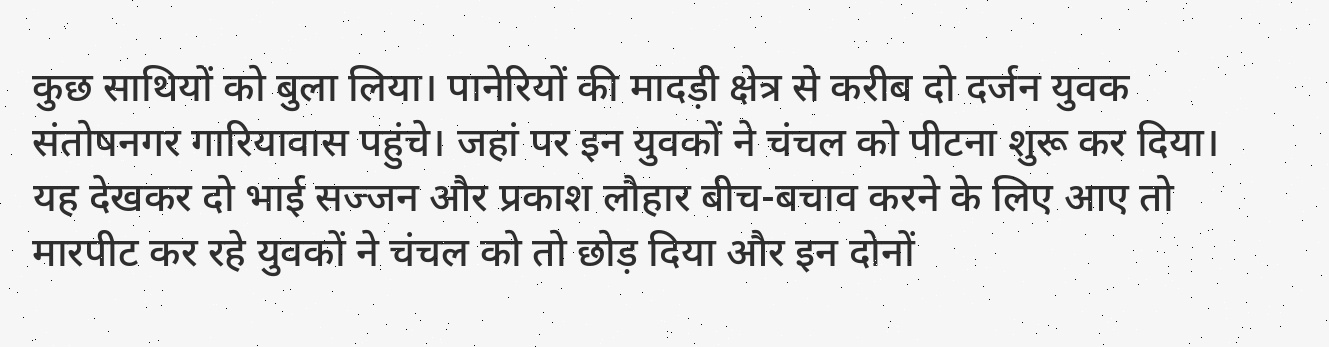कुछ साथियों को बुला लिया। पानेरियों की मादड़ी क्षेत्र से करीब दो दर्जन युवक संतोषनगर गारियावास पहुंचे। जहां पर इन युवकों ने चंचल को पीटना शुरू कर दिया। यह देखकर दो भाई सज्जन और प्रकाश लौहार बीच-बचाव करने के लिए आए तो मारपीट कर रहे युवकों ने चंचल को तो छोड़ दिया और इन दोनों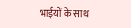भाईयों के साथ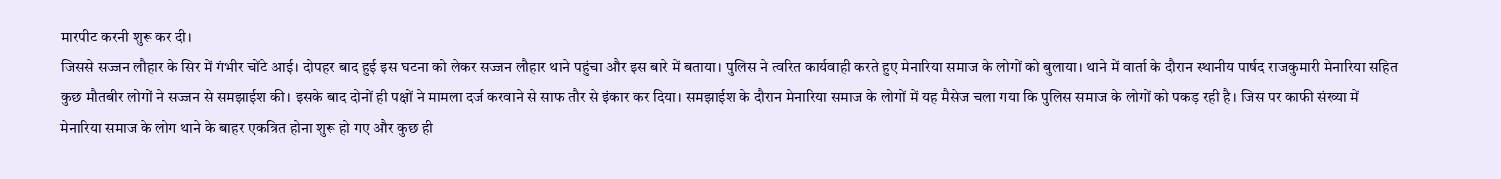मारपीट करनी शुरू कर दी।
जिससे सज्जन लौहार के सिर में गंभीर चोंटे आई। दोपहर बाद हुई इस घटना को लेकर सज्जन लौहार थाने पहुंचा और इस बारे में बताया। पुलिस ने त्वरित कार्यवाही करते हुए मेनारिया समाज के लोगों को बुलाया। थाने में वार्ता के दौरान स्थानीय पार्षद राजकुमारी मेनारिया सहित कुछ मौतबीर लोगों ने सज्जन से समझाईश की। इसके बाद दोनों ही पक्षों ने मामला दर्ज करवाने से साफ तौर से इंकार कर दिया। समझाईश के दौरान मेनारिया समाज के लोगों में यह मैसेज चला गया कि पुलिस समाज के लोगों को पकड़ रही है। जिस पर काफी संख्या में मेनारिया समाज के लोग थाने के बाहर एकत्रित होना शुरू हो गए और कुछ ही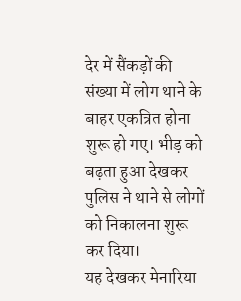देर में सैंकड़ों की संख्या में लोग थाने के बाहर एकत्रित होना शुरू हो गए। भीड़ को बढ़ता हुआ देखकर पुलिस ने थाने से लोगों को निकालना शुरू कर दिया।
यह देखकर मेनारिया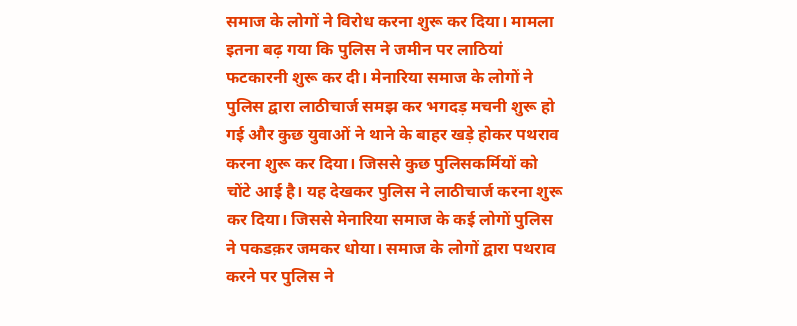समाज के लोगों ने विरोध करना शुरू कर दिया। मामला इतना बढ़ गया कि पुलिस ने जमीन पर लाठियां फटकारनी शुरू कर दी। मेनारिया समाज के लोगों ने पुलिस द्वारा लाठीचार्ज समझ कर भगदड़ मचनी शुरू हो गई और कुछ युवाओं ने थाने के बाहर खड़े होकर पथराव करना शुरू कर दिया। जिससे कुछ पुलिसकर्मियों को चोंटे आई है। यह देखकर पुलिस ने लाठीचार्ज करना शुरू कर दिया। जिससे मेनारिया समाज के कई लोगों पुलिस ने पकडक़र जमकर धोया। समाज के लोगों द्वारा पथराव करने पर पुलिस ने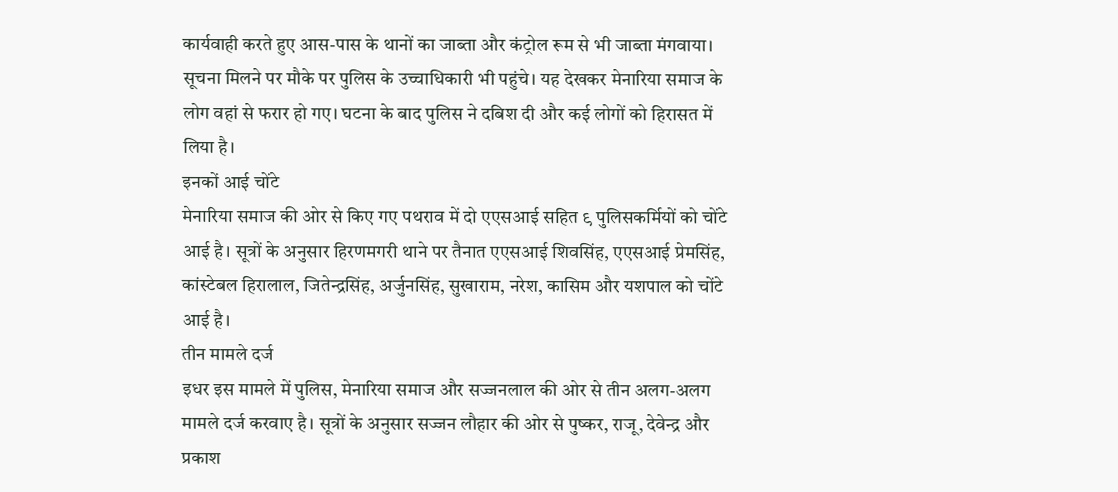कार्यवाही करते हुए आस-पास के थानों का जाब्ता और कंट्रोल रूम से भी जाब्ता मंगवाया। सूचना मिलने पर मौके पर पुलिस के उच्चाधिकारी भी पहुंचे। यह देखकर मेनारिया समाज के लोग वहां से फरार हो गए। घटना के बाद पुलिस ने दबिश दी और कई लोगों को हिरासत में लिया है।
इनकों आई चोंटे
मेनारिया समाज की ओर से किए गए पथराव में दो एएसआई सहित ९ पुलिसकर्मियों को चोंटे आई है। सूत्रों के अनुसार हिरणमगरी थाने पर तैनात एएसआई शिवसिंह, एएसआई प्रेमसिंह, कांस्टेबल हिरालाल, जितेन्द्रसिंह, अर्जुनसिंह, सुखाराम, नरेश, कासिम और यशपाल को चोंटे आई है।
तीन मामले दर्ज
इधर इस मामले में पुलिस, मेनारिया समाज और सज्जनलाल की ओर से तीन अलग-अलग मामले दर्ज करवाए है। सूत्रों के अनुसार सज्जन लौहार की ओर से पुष्कर, राजू, देवेन्द्र और प्रकाश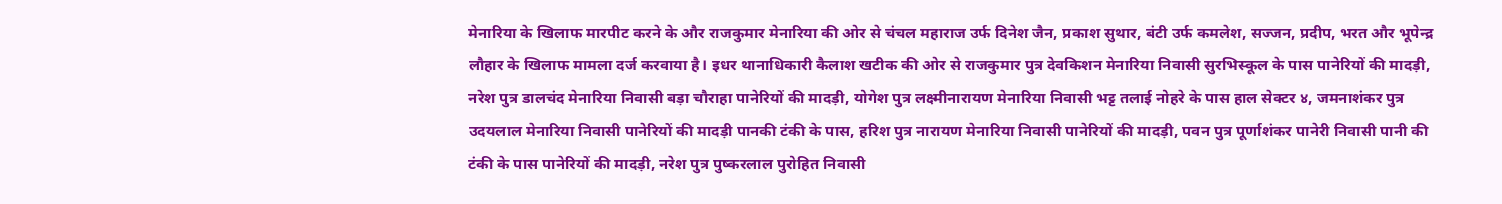मेनारिया के खिलाफ मारपीट करने के और राजकुमार मेनारिया की ओर से चंचल महाराज उर्फ दिनेश जैन, प्रकाश सुथार, बंटी उर्फ कमलेश, सज्जन, प्रदीप, भरत और भूपेन्द्र लौहार के खिलाफ मामला दर्ज करवाया है। इधर थानाधिकारी कैलाश खटीक की ओर से राजकुमार पुत्र देवकिशन मेनारिया निवासी सुरभिस्कूल के पास पानेरियों की मादड़ी, नरेश पुत्र डालचंद मेनारिया निवासी बड़ा चौराहा पानेरियों की मादड़ी, योगेश पुत्र लक्ष्मीनारायण मेनारिया निवासी भट्ट तलाई नोहरे के पास हाल सेक्टर ४, जमनाशंकर पुत्र उदयलाल मेनारिया निवासी पानेरियों की मादड़ी पानकी टंकी के पास, हरिश पुत्र नारायण मेनारिया निवासी पानेरियों की मादड़ी, पवन पुत्र पूर्णाशंकर पानेरी निवासी पानी की टंकी के पास पानेरियों की मादड़ी, नरेश पुत्र पुष्करलाल पुरोहित निवासी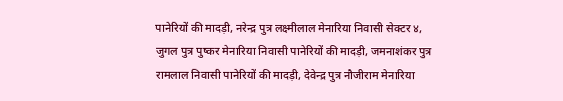पानेरियों की मादड़ी, नरेन्द्र पुत्र लक्ष्मीलाल मेनारिया निवासी सेक्टर ४, जुगल पुत्र पुष्कर मेनारिया निवासी पानेरियों की मादड़ी, जमनाशंकर पुत्र रामलाल निवासी पानेरियों की मादड़ी, देवेन्द्र पुत्र नौजीराम मेनारिया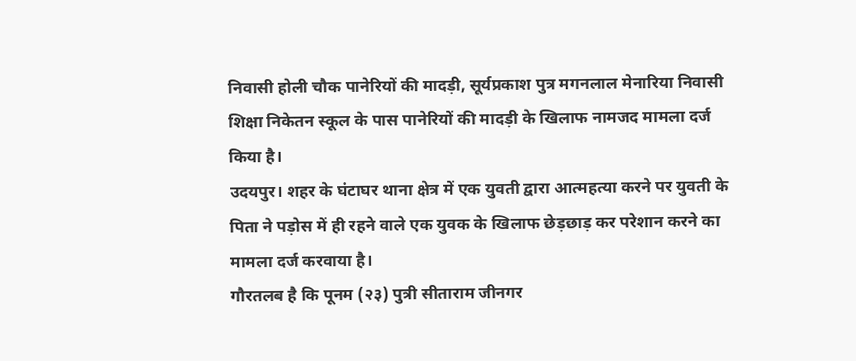निवासी होली चौक पानेरियों की मादड़ी, सूर्यप्रकाश पुत्र मगनलाल मेनारिया निवासी शिक्षा निकेतन स्कूल के पास पानेरियों की मादड़ी के खिलाफ नामजद मामला दर्ज किया है।
उदयपुर। शहर के घंटाघर थाना क्षेत्र में एक युवती द्वारा आत्महत्या करने पर युवती के पिता ने पड़ोस में ही रहने वाले एक युवक के खिलाफ छेड़छाड़ कर परेशान करने का मामला दर्ज करवाया है।
गौरतलब है कि पूनम (२३) पुत्री सीताराम जीनगर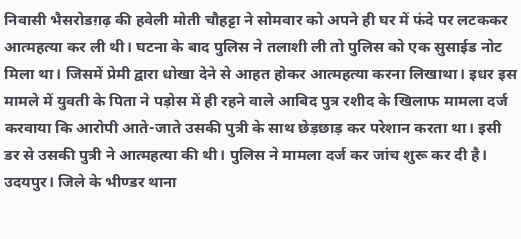निवासी भैसरोडग़ढ़ की हवेली मोती चौहट्टा ने सोमवार को अपने ही घर में फंदे पर लटककर आत्महत्या कर ली थी। घटना के बाद पुलिस ने तलाशी ली तो पुलिस को एक सुसाईड नोट मिला था। जिसमें प्रेमी द्वारा धोखा देने से आहत होकर आत्महत्या करना लिखाथा। इधर इस मामले में युवती के पिता ने पड़ोस में ही रहने वाले आबिद पुत्र रशीद के खिलाफ मामला दर्ज करवाया कि आरोपी आते-जाते उसकी पुत्री के साथ छेड़छाड़ कर परेशान करता था। इसी डर से उसकी पुत्री ने आत्महत्या की थी। पुलिस ने मामला दर्ज कर जांच शुरू कर दी है।
उदयपुर। जिले के भीण्डर थाना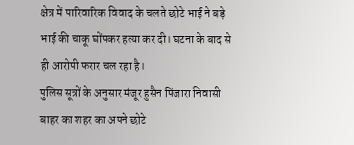क्षेत्र में पारिवारिक विवाद के चलते छोटे भाई ने बड़े भाई की चाकू घोंपकर हत्या कर दी। घटना के बाद से ही आरोपी फरार चल रहा है।
पुलिस सूत्रों के अनुसार मंजूर हुसैन पिंजारा निवासी बाहर का शहर का अपने छोटे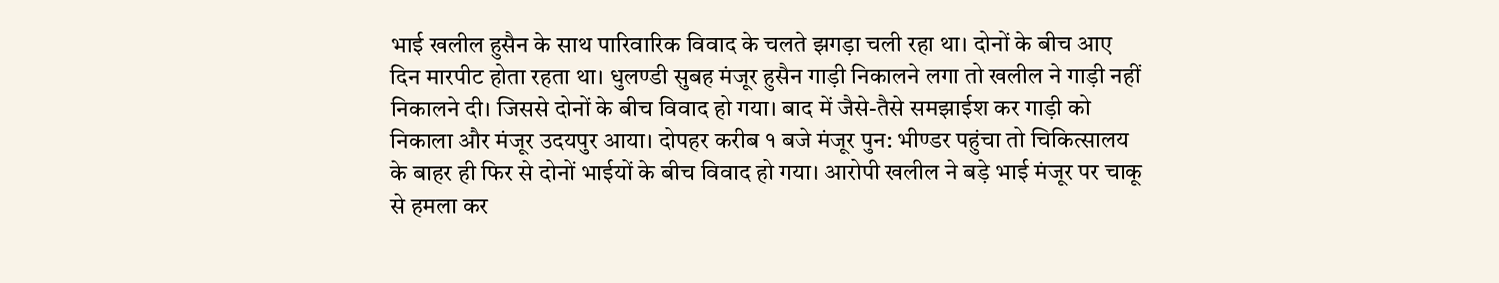भाई खलील हुसैन के साथ पारिवारिक विवाद के चलते झगड़ा चली रहा था। दोनों के बीच आए दिन मारपीट होता रहता था। धुलण्डी सुबह मंजूर हुसैन गाड़ी निकालने लगा तो खलील ने गाड़ी नहीं निकालने दी। जिससे दोनों के बीच विवाद हो गया। बाद में जैसे-तैसे समझाईश कर गाड़ी को निकाला और मंजूर उदयपुर आया। दोपहर करीब १ बजे मंजूर पुन: भीण्डर पहुंचा तो चिकित्सालय के बाहर ही फिर से दोनों भाईयों के बीच विवाद हो गया। आरोपी खलील ने बड़े भाई मंजूर पर चाकू से हमला कर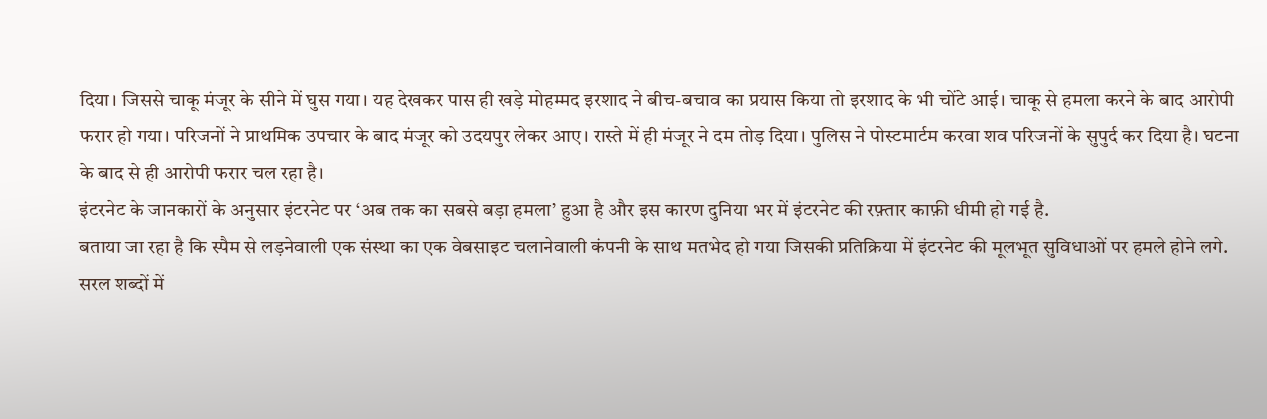दिया। जिससे चाकू मंजूर के सीने में घुस गया। यह देखकर पास ही खड़े मोहम्मद इरशाद ने बीच-बचाव का प्रयास किया तो इरशाद के भी चोंटे आई। चाकू से हमला करने के बाद आरोपी फरार हो गया। परिजनों ने प्राथमिक उपचार के बाद मंजूर को उदयपुर लेकर आए। रास्ते में ही मंजूर ने दम तोड़ दिया। पुलिस ने पोस्टमार्टम करवा शव परिजनों के सुपुर्द कर दिया है। घटना के बाद से ही आरोपी फरार चल रहा है।
इंटरनेट के जानकारों के अनुसार इंटरनेट पर ‘अब तक का सबसे बड़ा हमला’ हुआ है और इस कारण दुनिया भर में इंटरनेट की रफ़्तार काफ़ी धीमी हो गई है.
बताया जा रहा है कि स्पैम से लड़नेवाली एक संस्था का एक वेबसाइट चलानेवाली कंपनी के साथ मतभेद हो गया जिसकी प्रतिक्रिया में इंटरनेट की मूलभूत सुविधाओं पर हमले होने लगे.
सरल शब्दों में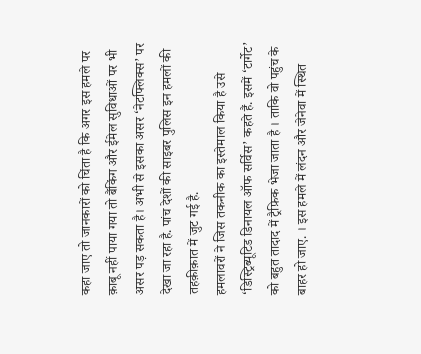कहा जाए तो जानकारों को चिंता है कि अगर इस हमले पर क़ाबू नहीं पाया गया तो बैंकिंग और ईमेल सुविधाओं पर भी असर पड़ सकता है। अभी से इसका असर ‘नेटफ्लिक्स’ पर देखा जा रहा है. पांच देशों की साइबर पुलिस इन हमलों की तहक़ीक़ात में जुट गई है.
हमलावरों ने जिस तकनीक का इस्तेमाल किया है उसे ‘डिस्ट्रिब्यूटिड डिनायल ऑफ सर्विस’ कहते हैं. इसमें ‘टार्गेट’ को बहुत तादाद में ट्रैफ़िक भेजा जाता है । ताकि वो पहुंच के बाहर हो जाए. । इस हमले में लंदन और जेनेवा में स्थित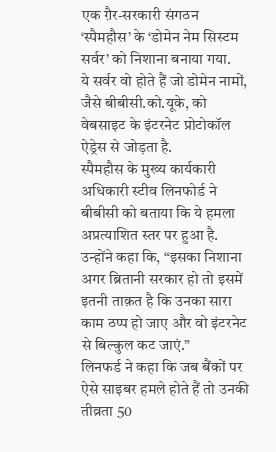एक ग़ैर-सरकारी संगठन ‘स्पैमहौस’ के ‘डोमेन नेम सिस्टम सर्वर’ को निशाना बनाया गया.
ये सर्वर वो होते हैं जो डोमेन नामों, जैसे बीबीसी.को.यूके, को वेबसाइट के इंटरनेट प्रोटोकॉल ऐड्रेस से जोड़ता है.
स्पैमहौस के मुख्य कार्यकारी अधिकारी स्टीव लिनफोर्ड ने बीबीसी को बताया कि ये हमला अप्रत्याशित स्तर पर हुआ है.
उन्होंने कहा कि, “इसका निशाना अगर ब्रितानी सरकार हो तो इसमें इतनी ताक़त है कि उनका सारा काम ठप्प हो जाए और वो इंटरनेट से बिल्कुल कट जाएं.”
लिनफर्ड ने कहा कि जब बैंकों पर ऐसे साइबर हमले होते हैं तो उनकी तीव्रता 50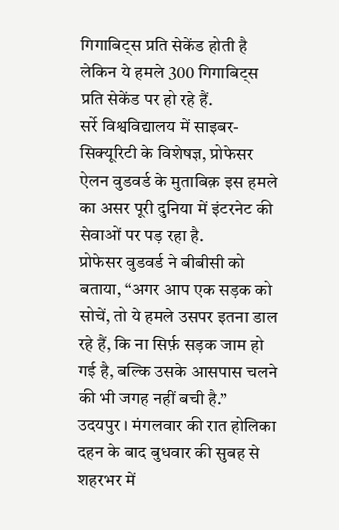गिगाबिट्स प्रति सेकेंड होती है लेकिन ये हमले 300 गिगाबिट्स प्रति सेकेंड पर हो रहे हैं.
सर्रे विश्वविद्यालय में साइबर-सिक्यूरिटी के विशेषज्ञ, प्रोफेसर ऐलन वुडवर्ड के मुताबिक़ इस हमले का असर पूरी दुनिया में इंटरनेट की सेवाओं पर पड़ रहा है.
प्रोफेसर वुडवर्ड ने बीबीसी को बताया, “अगर आप एक सड़क को सोचें, तो ये हमले उसपर इतना डाल रहे हैं, कि ना सिर्फ़ सड़क जाम हो गई है, बल्कि उसके आसपास चलने की भी जगह नहीं बची है.”
उदयपुर । मंगलवार की रात होलिका दहन के बाद बुधवार की सुबह से शहरभर में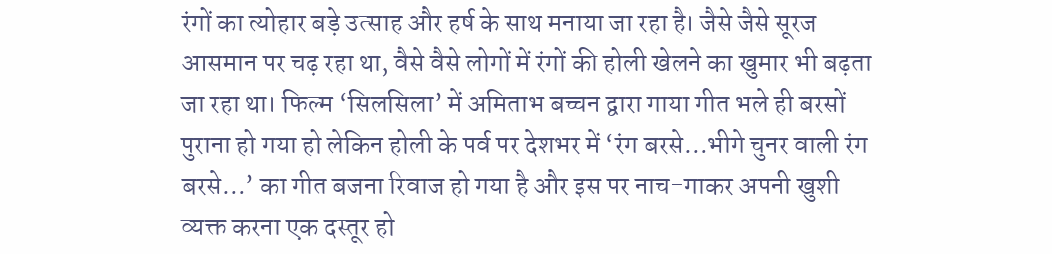रंगों का त्योहार बड़े उत्साह और हर्ष के साथ मनाया जा रहा है। जैसे जैसे सूरज आसमान पर चढ़ रहा था, वैसे वैसे लोगों में रंगों की होली खेलने का खुमार भी बढ़ता जा रहा था। फिल्म ‘सिलसिला’ में अमिताभ बच्चन द्वारा गाया गीत भले ही बरसों पुराना हो गया हो लेकिन होली के पर्व पर देशभर में ‘रंग बरसे…भीगे चुनर वाली रंग बरसे…’ का गीत बजना रिवाज हो गया है और इस पर नाच-गाकर अपनी खुशी व्यक्त करना एक दस्तूर हो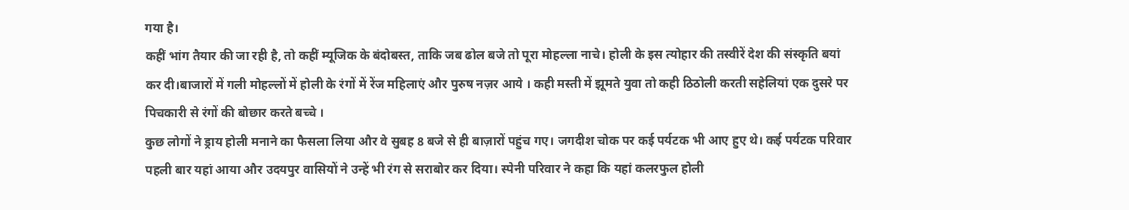गया है।
कहीं भांग तैयार की जा रही है, तो कहीं म्यूजिक के बंदोबस्त, ताकि जब ढोल बजे तो पूरा मोहल्ला नाचे। होली के इस त्योहार की तस्वीरें देश की संस्कृति बयां कर दी।बाजारों में गली मोहल्लों में होली के रंगों में रेंज महिलाएं और पुरुष नज़र आये । कही मस्ती में झूमते युवा तो कही ठिठोली करती सहेलियां एक दुसरे पर पिचकारी से रंगों की बोछार करते बच्चे ।
कुछ लोगों ने ड्राय होली मनाने का फैसला लिया और वे सुबह 8 बजे से ही बाज़ारों पहुंच गए। जगदीश चोक पर कई पर्यटक भी आए हुए थे। कई पर्यटक परिवार पहली बार यहां आया और उदयपुर वासियों ने उन्हें भी रंग से सराबोर कर दिया। स्पेनी परिवार ने कहा कि यहां कलरफुल होली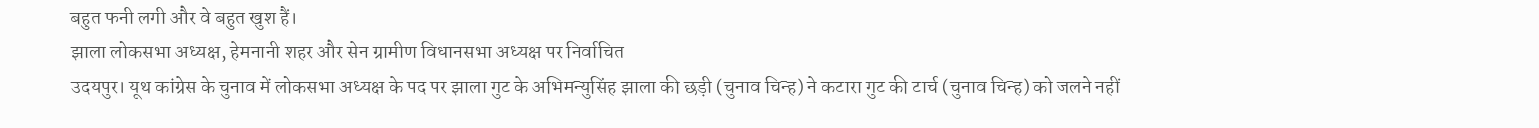बहुत फनी लगी और वे बहुत खुश हैं।
झाला लोकसभा अध्यक्ष, हेमनानी शहर और सेन ग्रामीण विधानसभा अध्यक्ष पर निर्वाचित
उदयपुर। यूथ कांग्रेस के चुनाव में लोकसभा अध्यक्ष के पद पर झाला गुट के अभिमन्युसिंह झाला की छड़ी (चुनाव चिन्ह) ने कटारा गुट की टार्च (चुनाव चिन्ह) को जलने नहीं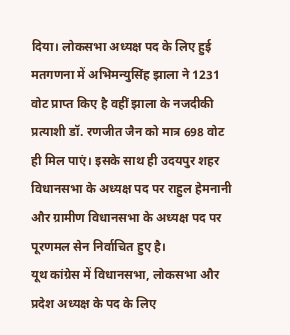दिया। लोकसभा अध्यक्ष पद के लिए हुई मतगणना में अभिमन्युसिंह झाला ने 1231 वोट प्राप्त किए है वहीं झाला के नजदीकी प्रत्याशी डॉ. रणजीत जैन को मात्र 698 वोट ही मिल पाएं। इसके साथ ही उदयपुर शहर विधानसभा के अध्यक्ष पद पर राहुल हेमनानी और ग्रामीण विधानसभा के अध्यक्ष पद पर पूरणमल सेन निर्वाचित हुए है।
यूथ कांग्रेस में विधानसभा, लोकसभा और प्रदेश अध्यक्ष के पद के लिए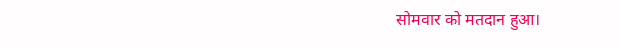सोमवार को मतदान हुआ।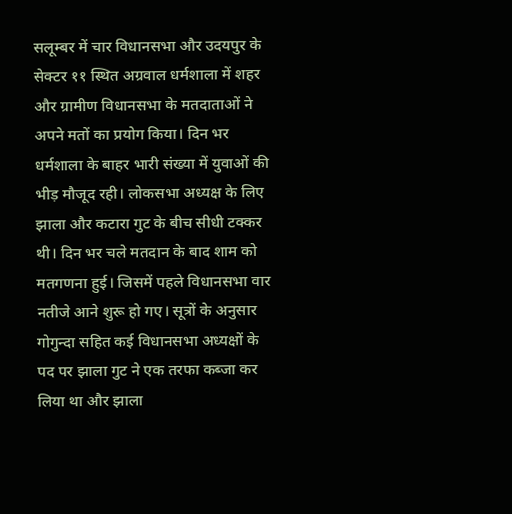सलूम्बर में चार विधानसभा और उदयपुर के सेक्टर ११ स्थित अग्रवाल धर्मशाला में शहर और ग्रामीण विधानसभा के मतदाताओं ने अपने मतों का प्रयोग किया। दिन भर धर्मशाला के बाहर भारी संख्या में युवाओं की भीड़ मौजूद रही। लोकसभा अध्यक्ष के लिए झाला और कटारा गुट के बीच सीधी टक्कर थी। दिन भर चले मतदान के बाद शाम को मतगणना हुई। जिसमें पहले विधानसभा वार नतीजे आने शुरू हो गए। सूत्रों के अनुसार गोगुन्दा सहित कई विधानसभा अध्यक्षों के पद पर झाला गुट ने एक तरफा कब्जा कर लिया था और झाला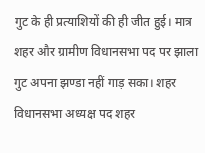गुट के ही प्रत्याशियों की ही जीत हुई। मात्र शहर और ग्रामीण विधानसभा पद पर झाला गुट अपना झण्डा नहीं गाड़ सका। शहर विधानसभा अध्यक्ष पद शहर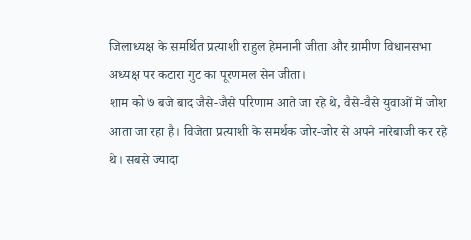जिलाध्यक्ष के समर्थित प्रत्याशी राहुल हेमनानी जीता और ग्रामीण विधानसभा अध्यक्ष पर कटारा गुट का पूरणमल सेन जीता।
शाम को ७ बजे बाद जैसे-जैसे परिणाम आते जा रहे थे, वैसे-वैसे युवाओं में जोश आता जा रहा है। विजेता प्रत्याशी के समर्थक जोर-जोर से अपने नारेबाजी कर रहे थे। सबसे ज्यादा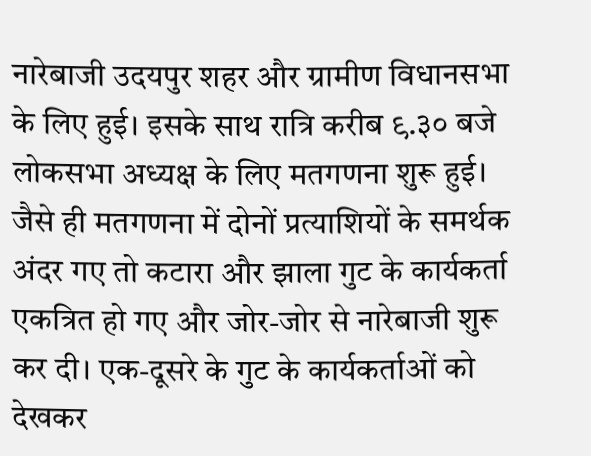नारेबाजी उदयपुर शहर और ग्रामीण विधानसभा के लिए हुई। इसके साथ रात्रि करीब ९.३० बजे लोकसभा अध्यक्ष के लिए मतगणना शुरू हुई। जैसे ही मतगणना में दोनों प्रत्याशियों के समर्थक अंदर गए तो कटारा और झाला गुट के कार्यकर्ता एकत्रित हो गए और जोर-जोर से नारेबाजी शुरू कर दी। एक-दूसरे के गुट के कार्यकर्ताओं को देखकर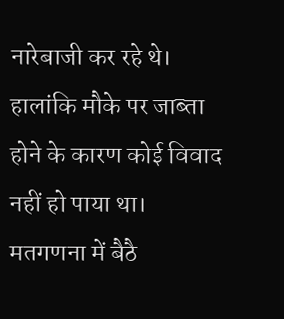नारेबाजी कर रहे थे। हालांकि मौके पर जाब्ता होने के कारण कोई विवाद नहीं हो पाया था। मतगणना में बैठै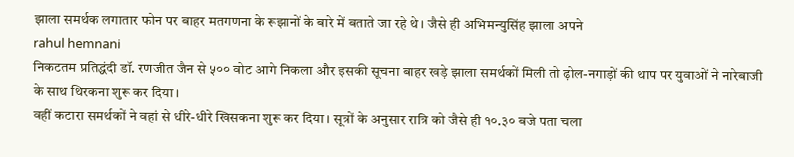झाला समर्थक लगातार फोन पर बाहर मतगणना के रूझानों के बारे में बताते जा रहे थे। जैसे ही अभिमन्युसिंह झाला अपने
rahul hemnani
निकटतम प्रतिद्धंदी डॉ. रणजीत जैन से ५०० वोट आगे निकला और इसकी सूचना बाहर खड़े झाला समर्थकों मिली तो ढ़ोल-नगाड़ों की थाप पर युवाओं ने नारेबाजी के साथ थिरकना शुरू कर दिया।
वहीं कटारा समर्थकों ने वहां से धीरे-धीरे खिसकना शुरू कर दिया। सूत्रों के अनुसार रात्रि को जैसे ही १०.३० बजे पता चला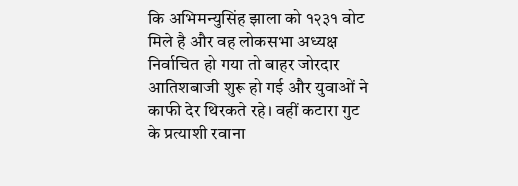कि अभिमन्युसिंह झाला को १२३१ वोट मिले है और वह लोकसभा अध्यक्ष निर्वाचित हो गया तो बाहर जोरदार आतिशबाजी शुरू हो गई और युवाओं ने काफी देर थिरकते रहे। वहीं कटारा गुट के प्रत्याशी रवाना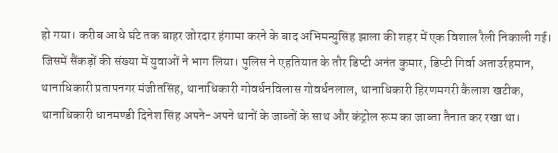हो गया। करीब आधे घंटे तक बाहर जोरदार हंगामा करने के बाद अभिमन्युसिंह झाला की शहर में एक विशाल रैली निकाली गई। जिसमें सैंकड़ों की संख्या में युवाओं ने भाग लिया। पुलिस ने एहतियात के तौर डिप्टी अनंत कुमार, डिप्टी गिर्वा अताउर्रहमान, थानाधिकारी प्रतापनगर मंजीतसिंह, थानाधिकारी गोवर्धनविलास गोवर्धनलाल, थानाधिकारी हिरणमगरी कैलाश खटीक, थानाधिकारी धानमण्डी दिनेश सिंह अपने-अपने थानों के जाब्तों के साथ और कंट्रोल रूम का जाब्ता तैनात कर रखा था।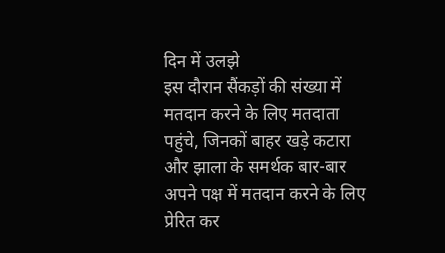दिन में उलझे
इस दौरान सैंकड़ों की संख्या में मतदान करने के लिए मतदाता पहुंचे, जिनकों बाहर खड़े कटारा और झाला के समर्थक बार-बार अपने पक्ष में मतदान करने के लिए प्रेरित कर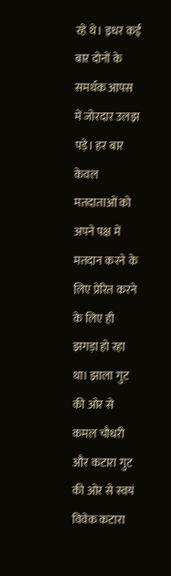रहे थे। इधर कई बार दोनों के समर्थक आपस में जोरदार उलझ पड़े। हर बार केवल मतदाताओं को अपने पक्ष में मतदान करने के लिए प्रेरित करने के लिए ही झगड़ा हो रहा था। झाला गुट की ओर से कमल चौधरी और कटारा गुट की ओर से स्वयं विवेक कटारा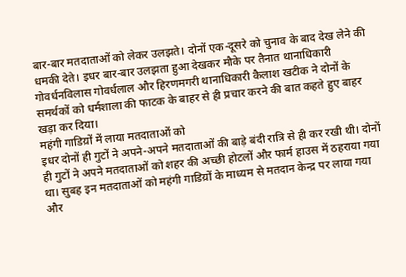बार-बार मतदाताओं को लेकर उलझते। दोनों एक-दूसरे को चुनाव के बाद देख लेने की धमकी देते। इधर बार-बार उलझता हुआ देखकर मौके पर तैनात थानाधिकारी गोवर्धनविलास गोवर्धलाल और हिरणमगरी थानाधिकारी कैलाश खटीक ने दोनों के समर्थकों को धर्मशाला की फाटक के बाहर से ही प्रचार करने की बात कहते हुए बाहर खड़ा कर दिया।
महंगी गाडिय़ों में लाया मतदाताओं को
इधर दोनों ही गुटों ने अपने-अपने मतदाताओं की बाड़े बंदी रात्रि से ही कर रखी थी। दोनों ही गुटों ने अपने मतदाताओं को शहर की अच्छी होटलों और फार्म हाउस में ठहराया गया था। सुबह इन मतदाताओं को महंगी गाडिय़ों के माध्यम से मतदान केन्द्र पर लाया गया और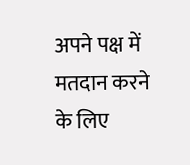अपने पक्ष में मतदान करने के लिए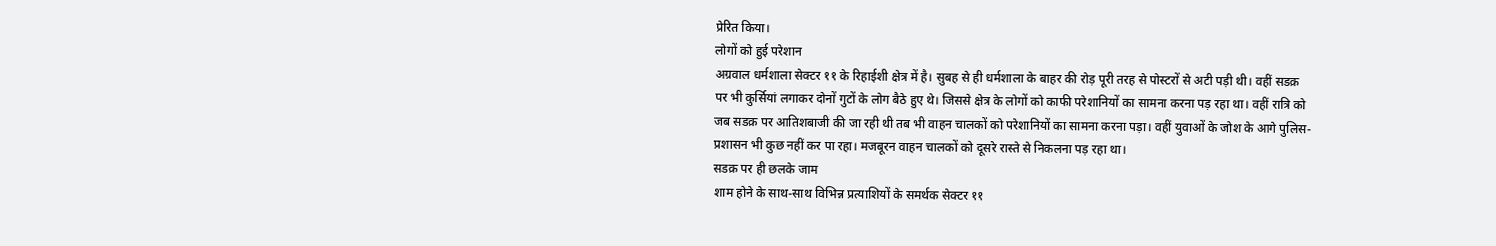प्रेरित किया।
लोगों को हुई परेशान
अग्रवाल धर्मशाला सेक्टर ११ के रिहाईशी क्षेत्र में है। सुबह से ही धर्मशाला के बाहर की रोड़ पूरी तरह से पोस्टरों से अटी पड़ी थी। वहीं सडक़ पर भी कुर्सियां लगाकर दोनों गुटों के लोग बैठे हुए थे। जिससे क्षेत्र के लोगों को काफी परेशानियों का सामना करना पड़ रहा था। वहीं रात्रि को जब सडक़ पर आतिशबाजी की जा रही थी तब भी वाहन चालकों को परेशानियों का सामना करना पड़ा। वहीं युवाओं के जोश के आगे पुलिस-प्रशासन भी कुछ नहीं कर पा रहा। मजबूरन वाहन चालकों को दूसरे रास्ते से निकलना पड़ रहा था।
सडक़ पर ही छलके जाम
शाम होने के साथ-साथ विभिन्न प्रत्याशियों के समर्थक सेक्टर ११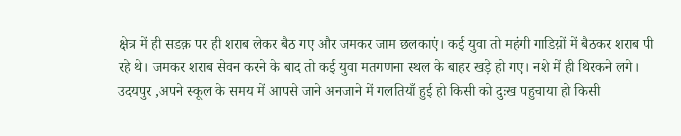क्षेत्र में ही सडक़ पर ही शराब लेकर बैठ गए और जमकर जाम छलकाएं। कई युवा तो महंगी गाडिय़ों में बैठकर शराब पी रहे थे। जमकर शराब सेवन करने के बाद तो कई युवा मतगणना स्थल के बाहर खड़े हो गए। नशे में ही थिरकने लगे।
उदयपुर ,अपने स्कूल के समय में आपसे जाने अनजाने में गलतियाँ हुई हो किसी को दुःख पहुचाया हो किसी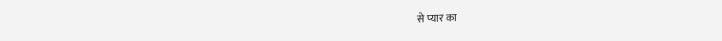से प्यार का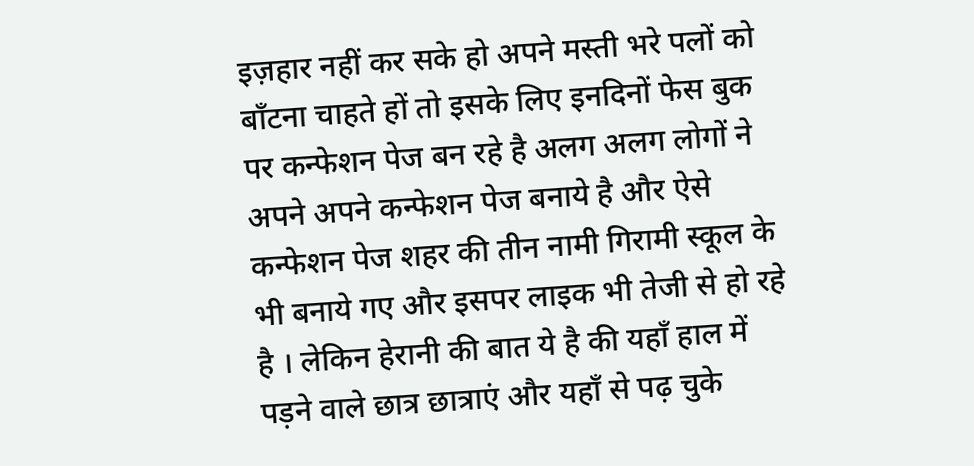इज़हार नहीं कर सके हो अपने मस्ती भरे पलों को बाँटना चाहते हों तो इसके लिए इनदिनों फेस बुक पर कन्फेशन पेज बन रहे है अलग अलग लोगों ने अपने अपने कन्फेशन पेज बनाये है और ऐसे कन्फेशन पेज शहर की तीन नामी गिरामी स्कूल के भी बनाये गए और इसपर लाइक भी तेजी से हो रहे है । लेकिन हेरानी की बात ये है की यहाँ हाल में पड़ने वाले छात्र छात्राएं और यहाँ से पढ़ चुके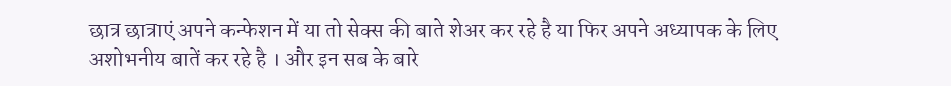छात्र छात्राएं अपने कन्फेशन में या तो सेक्स की बाते शेअर कर रहे है या फिर अपने अध्यापक के लिए अशोभनीय बातें कर रहे है । और इन सब के बारे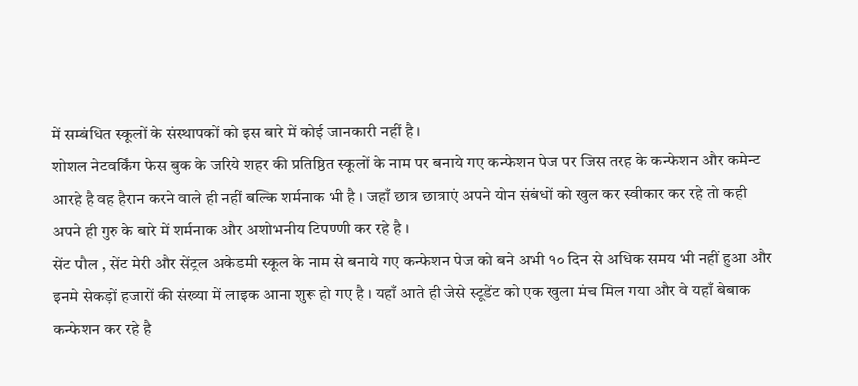में सम्बंधित स्कूलों के संस्थापकों को इस बारे में कोई जानकारी नहीं है ।
शोशल नेटवर्किंग फेस बुक के जरिये शहर की प्रतिष्ठित स्कूलों के नाम पर बनाये गए कन्फेशन पेज पर जिस तरह के कन्फेशन और कमेन्ट आरहे है वह हैरान करने वाले ही नहीं बल्कि शर्मनाक भी है । जहाँ छात्र छात्राएं अपने योन संबंधों को खुल कर स्वीकार कर रहे तो कही अपने ही गुरु के बारे में शर्मनाक और अशोभनीय टिपण्णी कर रहे है ।
सेंट पौल , सेंट मेरी और सेंट्रल अकेडमी स्कूल के नाम से बनाये गए कन्फेशन पेज को बने अभी १० दिन से अधिक समय भी नहीं हुआ और इनमे सेकड़ों हजारों की संख्या में लाइक आना शुरू हो गए है । यहाँ आते ही जेसे स्टूडेंट को एक खुला मंच मिल गया और वे यहाँ बेबाक कन्फेशन कर रहे है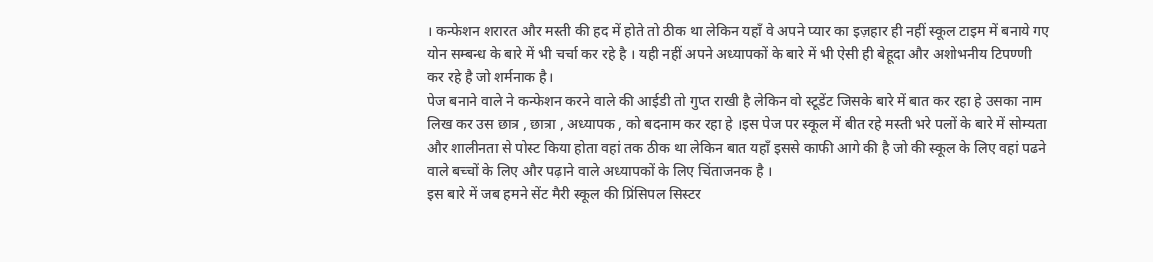। कन्फेशन शरारत और मस्ती की हद में होते तो ठीक था लेकिन यहाँ वे अपने प्यार का इज़हार ही नहीं स्कूल टाइम में बनाये गए योन सम्बन्ध के बारे में भी चर्चा कर रहे है । यही नहीं अपने अध्यापकों के बारे में भी ऐसी ही बेहूदा और अशोभनीय टिपण्णी कर रहे है जो शर्मनाक है।
पेज बनाने वाले ने कन्फेशन करने वाले की आईडी तो गुप्त राखी है लेकिन वो स्टूडेंट जिसके बारे में बात कर रहा हे उसका नाम लिख कर उस छात्र , छात्रा , अध्यापक , को बदनाम कर रहा हे ।इस पेज पर स्कूल में बीत रहे मस्ती भरे पलों के बारे में सोम्यता और शालीनता से पोस्ट किया होता वहां तक ठीक था लेकिन बात यहाँ इससे काफी आगे की है जो की स्कूल के लिए वहां पढने वाले बच्चों के लिए और पढ़ाने वाले अध्यापकों के लिए चिंताजनक है ।
इस बारे में जब हमने सेंट मैरी स्कूल की प्रिंसिपल सिस्टर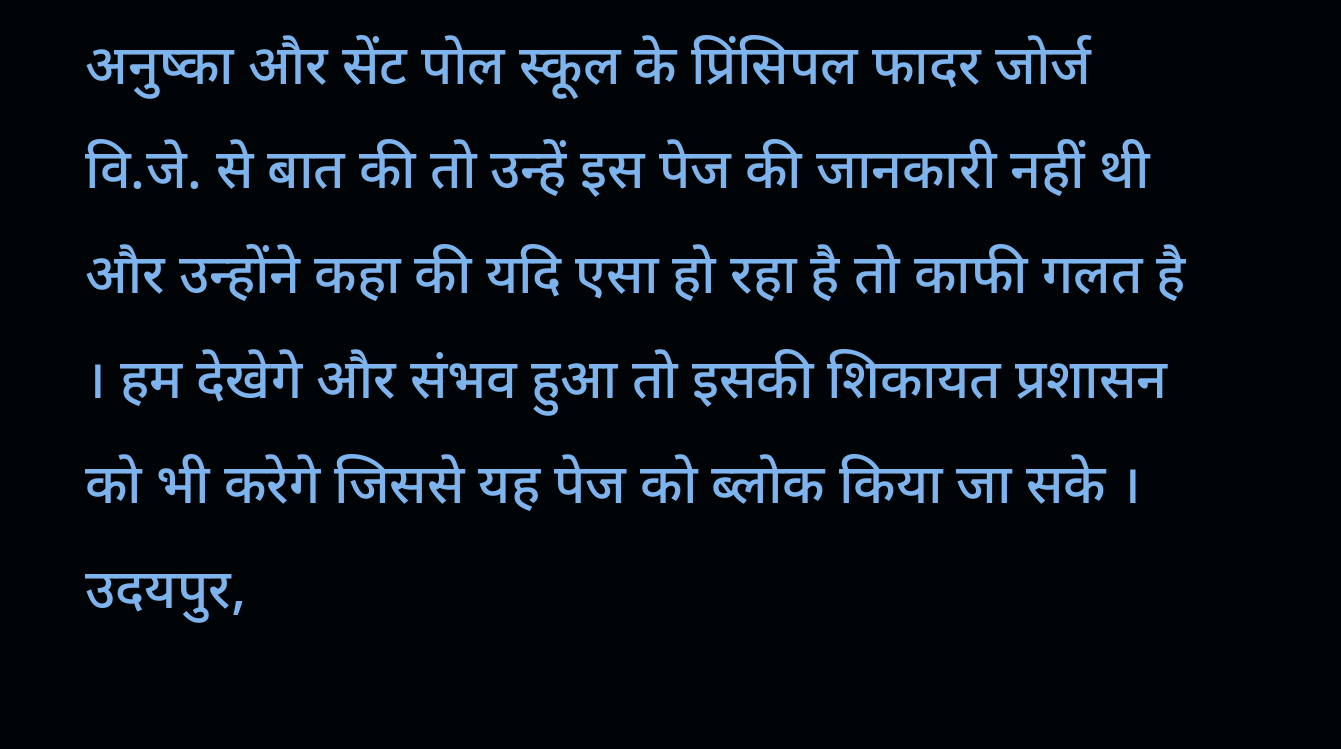अनुष्का और सेंट पोल स्कूल के प्रिंसिपल फादर जोर्ज वि.जे. से बात की तो उन्हें इस पेज की जानकारी नहीं थी और उन्होंने कहा की यदि एसा हो रहा है तो काफी गलत है । हम देखेगे और संभव हुआ तो इसकी शिकायत प्रशासन को भी करेगे जिससे यह पेज को ब्लोक किया जा सके ।
उदयपुर,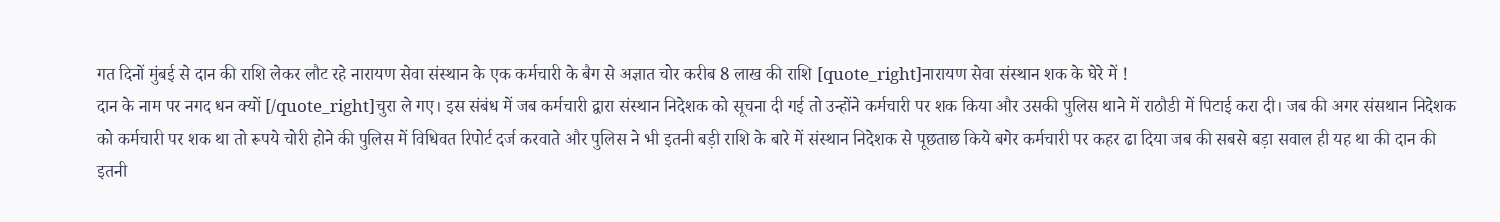गत दिनों मुंबई से दान की राशि लेकर लौट रहे नारायण सेवा संस्थान के एक कर्मचारी के बैग से अज्ञात चोर करीब 8 लाख की राशि [quote_right]नारायण सेवा संस्थान शक के घेरे में !
दान के नाम पर नगद धन क्यों [/quote_right]चुरा ले गए। इस संबंध में जब कर्मचारी द्वारा संस्थान निदेशक को सूचना दी गई तो उन्होंने कर्मचारी पर शक किया और उसकी पुलिस थाने में राठौडी में पिटाई करा दी। जब की अगर संसथान निदेशक को कर्मचारी पर शक था तो रूपये चोरी होने की पुलिस में विधिवत रिपोर्ट दर्ज करवाते और पुलिस ने भी इतनी बड़ी राशि के बारे में संस्थान निदेशक से पूछताछ किये बगेर कर्मचारी पर कहर ढा दिया जब की सबसे बड़ा सवाल ही यह था की दान की इतनी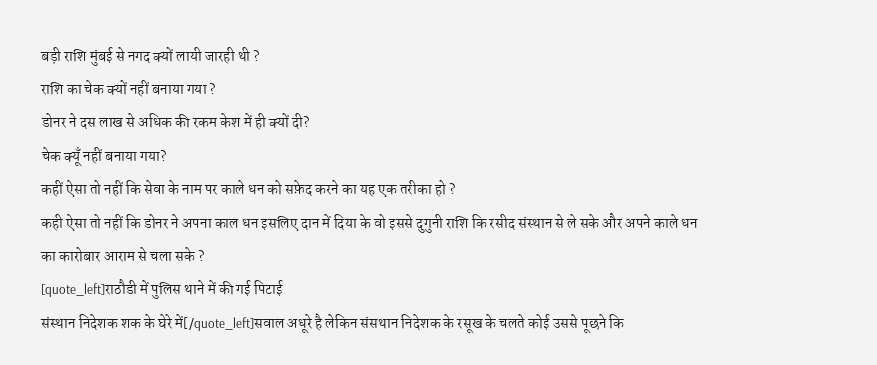बड़ी राशि मुंबई से नगद क्यों लायी जारही थी ?
राशि का चेक क्यों नहीं बनाया गया ?
डोनर ने दस लाख से अधिक की रकम केश में ही क्यों दी?
चेक क्यूँ नहीं बनाया गया?
कहीं ऐसा तो नहीं कि सेवा के नाम पर काले धन को सफ़ेद करने का यह एक तरीका हो ?
कही ऐसा तो नहीं कि डोनर ने अपना काल धन इसलिए दान में दिया के वो इससे दुगुनी राशि कि रसीद संस्थान से ले सके और अपने काले धन का कारोबार आराम से चला सके ?
[quote_left]राठौडी में पुलिस थाने में की गई पिटाई
संस्थान निदेशक शक के घेरे में[/quote_left]सवाल अधूरे है लेकिन संसथान निदेशक के रसूख के चलते कोई उससे पूछने कि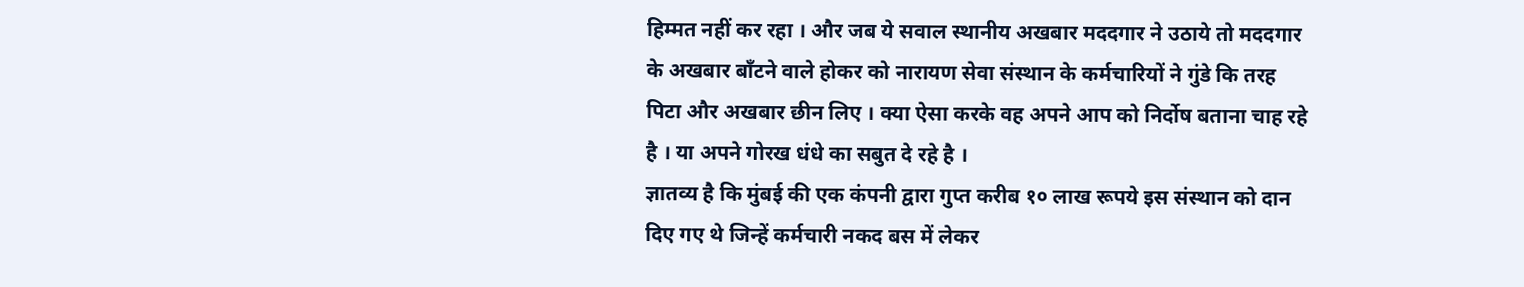हिम्मत नहीं कर रहा । और जब ये सवाल स्थानीय अखबार मददगार ने उठाये तो मददगार के अखबार बाँटने वाले होकर को नारायण सेवा संस्थान के कर्मचारियों ने गुंडे कि तरह पिटा और अखबार छीन लिए । क्या ऐसा करके वह अपने आप को निर्दोष बताना चाह रहे है । या अपने गोरख धंधे का सबुत दे रहे है ।
ज्ञातव्य है कि मुंबई की एक कंपनी द्वारा गुप्त करीब १० लाख रूपये इस संस्थान को दान दिए गए थे जिन्हें कर्मचारी नकद बस में लेकर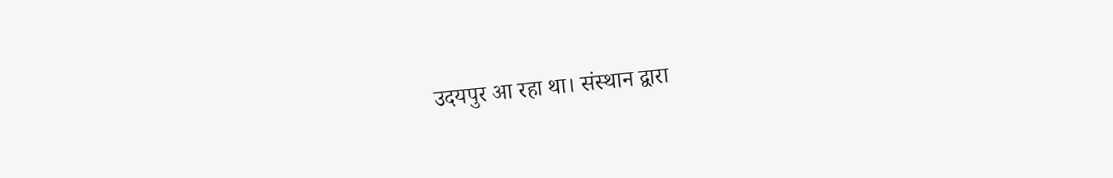उदयपुर आ रहा था। संस्थान द्वारा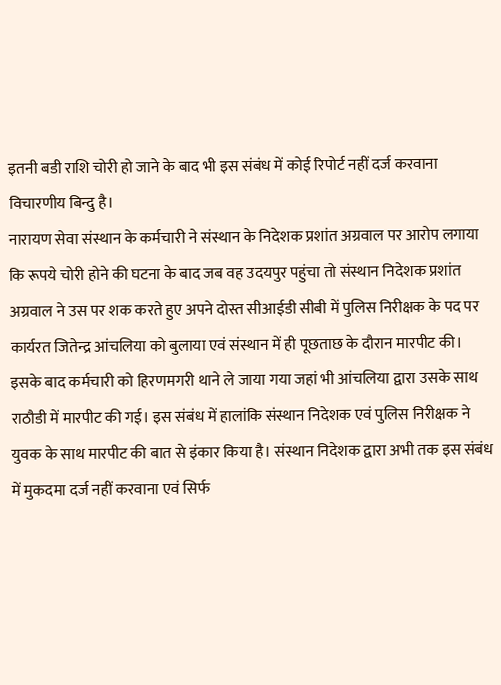इतनी बडी राशि चोरी हो जाने के बाद भी इस संबंध में कोई रिपोर्ट नहीं दर्ज करवाना विचारणीय बिन्दु है।
नारायण सेवा संस्थान के कर्मचारी ने संस्थान के निदेशक प्रशांत अग्रवाल पर आरोप लगाया कि रूपये चोरी होने की घटना के बाद जब वह उदयपुर पहुंचा तो संस्थान निदेशक प्रशांत अग्रवाल ने उस पर शक करते हुए अपने दोस्त सीआईडी सीबी में पुलिस निरीक्षक के पद पर कार्यरत जितेन्द्र आंचलिया को बुलाया एवं संस्थान में ही पूछताछ के दौरान मारपीट की। इसके बाद कर्मचारी को हिरणमगरी थाने ले जाया गया जहां भी आंचलिया द्वारा उसके साथ राठौडी में मारपीट की गई। इस संबंध में हालांकि संस्थान निदेशक एवं पुलिस निरीक्षक ने युवक के साथ मारपीट की बात से इंकार किया है। संस्थान निदेशक द्वारा अभी तक इस संबंध में मुकदमा दर्ज नहीं करवाना एवं सिर्फ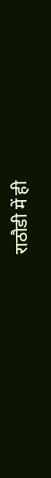राठौडी में ही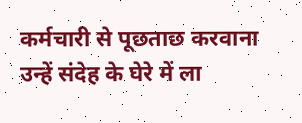कर्मचारी से पूछताछ करवाना उन्हें संदेह के घेरे में ला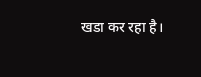खडा कर रहा है।